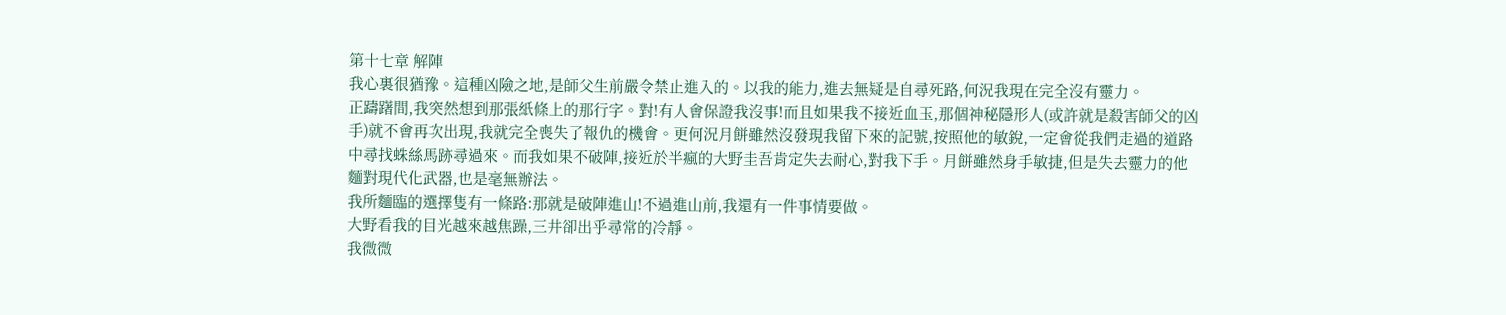第十七章 解陣
我心裏很猶豫。這種凶險之地,是師父生前嚴令禁止進入的。以我的能力,進去無疑是自尋死路,何況我現在完全沒有靈力。
正躊躇間,我突然想到那張紙條上的那行字。對!有人會保證我沒事!而且如果我不接近血玉,那個神秘隱形人(或許就是殺害師父的凶手)就不會再次出現,我就完全喪失了報仇的機會。更何況月餅雖然沒發現我留下來的記號,按照他的敏銳,一定會從我們走過的道路中尋找蛛絲馬跡尋過來。而我如果不破陣,接近於半瘋的大野圭吾肯定失去耐心,對我下手。月餅雖然身手敏捷,但是失去靈力的他麵對現代化武器,也是毫無辦法。
我所麵臨的選擇隻有一條路:那就是破陣進山!不過進山前,我還有一件事情要做。
大野看我的目光越來越焦躁,三井卻出乎尋常的冷靜。
我微微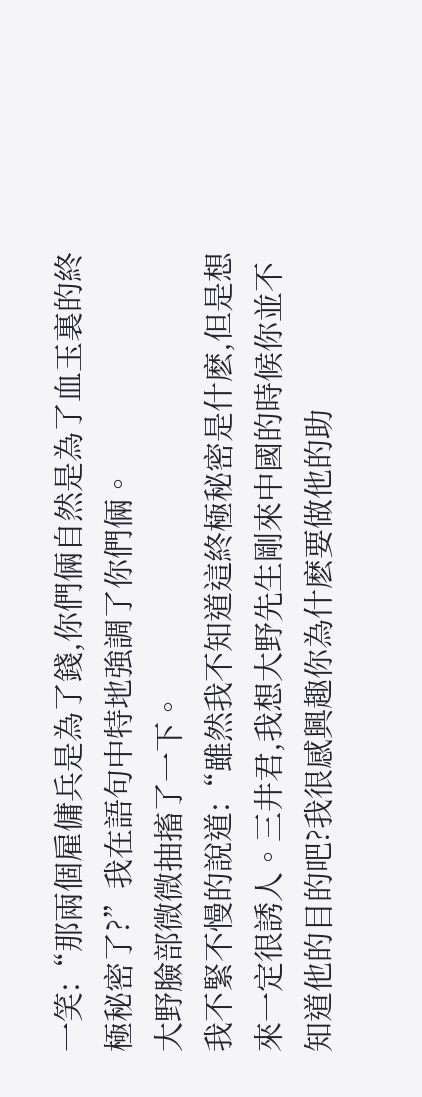一笑:“那兩個雇傭兵是為了錢,你們倆自然是為了血玉裏的終極秘密了?”我在語句中特地強調了你們倆。
大野臉部微微抽搐了一下。
我不緊不慢的說道:“雖然我不知道這終極秘密是什麽,但是想來一定很誘人。三井君,我想大野先生剛來中國的時候你並不知道他的目的吧?我很感興趣你為什麽要做他的助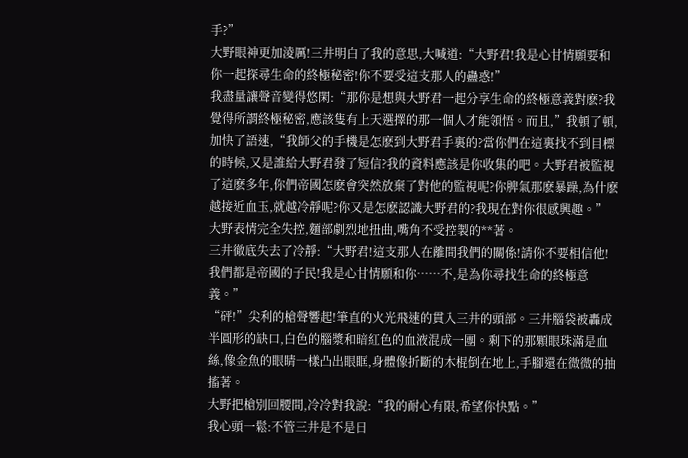手?”
大野眼神更加淩厲!三井明白了我的意思,大喊道:“大野君!我是心甘情願要和你一起探尋生命的終極秘密!你不要受這支那人的蠱惑!”
我盡量讓聲音變得悠閑:“那你是想與大野君一起分享生命的終極意義對麽?我覺得所謂終極秘密,應該隻有上天選擇的那一個人才能領悟。而且,”我頓了頓,加快了語速,“我師父的手機是怎麽到大野君手裏的?當你們在這裏找不到目標的時候,又是誰給大野君發了短信?我的資料應該是你收集的吧。大野君被監視了這麽多年,你們帝國怎麽會突然放棄了對他的監視呢?你脾氣那麽暴躁,為什麽越接近血玉,就越冷靜呢?你又是怎麽認識大野君的?我現在對你很感興趣。”
大野表情完全失控,麵部劇烈地扭曲,嘴角不受控製的**著。
三井徹底失去了冷靜:“大野君!這支那人在離間我們的關係!請你不要相信他!我們都是帝國的子民!我是心甘情願和你……不,是為你尋找生命的終極意義。”
“砰!”尖利的槍聲響起!筆直的火光飛速的貫入三井的頭部。三井腦袋被轟成半圓形的缺口,白色的腦漿和暗紅色的血液混成一團。剩下的那顆眼珠滿是血絲,像金魚的眼睛一樣凸出眼眶,身體像折斷的木棍倒在地上,手腳還在微微的抽搐著。
大野把槍別回腰間,冷冷對我說:“我的耐心有限,希望你快點。”
我心頭一鬆:不管三井是不是日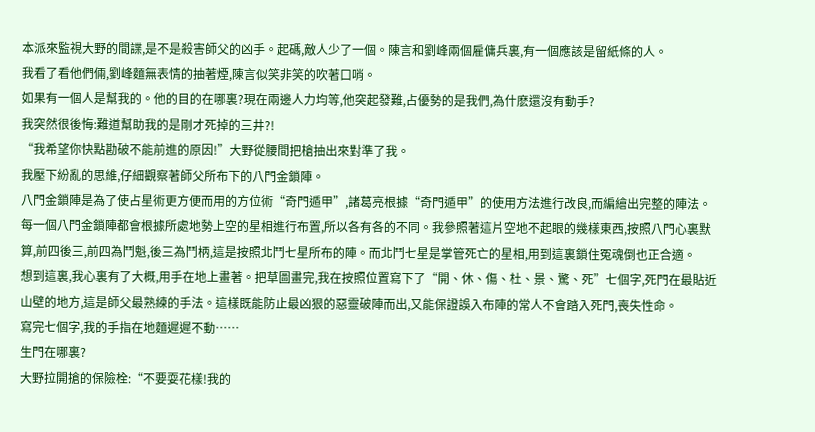本派來監視大野的間諜,是不是殺害師父的凶手。起碼,敵人少了一個。陳言和劉峰兩個雇傭兵裏,有一個應該是留紙條的人。
我看了看他們倆,劉峰麵無表情的抽著煙,陳言似笑非笑的吹著口哨。
如果有一個人是幫我的。他的目的在哪裏?現在兩邊人力均等,他突起發難,占優勢的是我們,為什麽還沒有動手?
我突然很後悔:難道幫助我的是剛才死掉的三井?!
“我希望你快點勘破不能前進的原因!”大野從腰間把槍抽出來對準了我。
我壓下紛亂的思維,仔細觀察著師父所布下的八門金鎖陣。
八門金鎖陣是為了使占星術更方便而用的方位術“奇門遁甲”,諸葛亮根據“奇門遁甲”的使用方法進行改良,而編繪出完整的陣法。
每一個八門金鎖陣都會根據所處地勢上空的星相進行布置,所以各有各的不同。我參照著這片空地不起眼的幾樣東西,按照八門心裏默算,前四後三,前四為鬥魁,後三為鬥柄,這是按照北鬥七星所布的陣。而北鬥七星是掌管死亡的星相,用到這裏鎖住冤魂倒也正合適。
想到這裏,我心裏有了大概,用手在地上畫著。把草圖畫完,我在按照位置寫下了“開、休、傷、杜、景、驚、死”七個字,死門在最貼近山壁的地方,這是師父最熟練的手法。這樣既能防止最凶狠的惡靈破陣而出,又能保證誤入布陣的常人不會踏入死門,喪失性命。
寫完七個字,我的手指在地麵遲遲不動……
生門在哪裏?
大野拉開搶的保險栓:“不要耍花樣!我的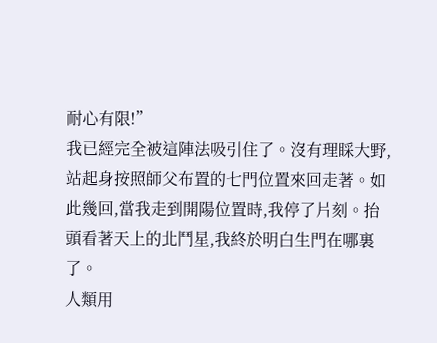耐心有限!”
我已經完全被這陣法吸引住了。沒有理睬大野,站起身按照師父布置的七門位置來回走著。如此幾回,當我走到開陽位置時,我停了片刻。抬頭看著天上的北鬥星,我終於明白生門在哪裏了。
人類用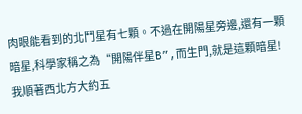肉眼能看到的北鬥星有七顆。不過在開陽星旁邊,還有一顆暗星,科學家稱之為“開陽伴星B”,而生門,就是這顆暗星!
我順著西北方大約五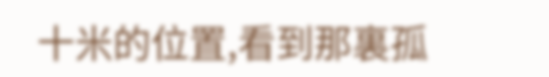十米的位置,看到那裏孤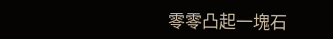零零凸起一塊石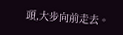頭,大步向前走去。